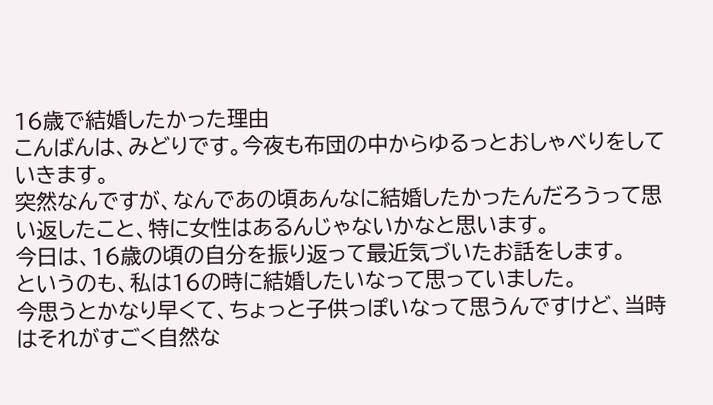16歳で結婚したかった理由
こんばんは、みどりです。今夜も布団の中からゆるっとおしゃべりをしていきます。
突然なんですが、なんであの頃あんなに結婚したかったんだろうって思い返したこと、特に女性はあるんじゃないかなと思います。
今日は、16歳の頃の自分を振り返って最近気づいたお話をします。
というのも、私は16の時に結婚したいなって思っていました。
今思うとかなり早くて、ちょっと子供っぽいなって思うんですけど、当時はそれがすごく自然な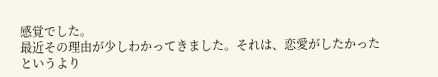感覚でした。
最近その理由が少しわかってきました。それは、恋愛がしたかったというより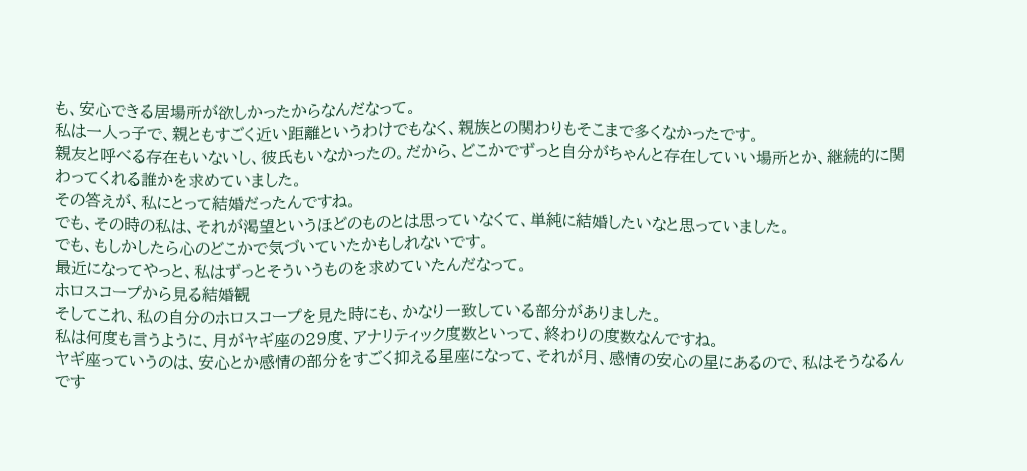も、安心できる居場所が欲しかったからなんだなって。
私は一人っ子で、親ともすごく近い距離というわけでもなく、親族との関わりもそこまで多くなかったです。
親友と呼べる存在もいないし、彼氏もいなかったの。だから、どこかでずっと自分がちゃんと存在していい場所とか、継続的に関わってくれる誰かを求めていました。
その答えが、私にとって結婚だったんですね。
でも、その時の私は、それが渇望というほどのものとは思っていなくて、単純に結婚したいなと思っていました。
でも、もしかしたら心のどこかで気づいていたかもしれないです。
最近になってやっと、私はずっとそういうものを求めていたんだなって。
ホロスコープから見る結婚観
そしてこれ、私の自分のホロスコープを見た時にも、かなり一致している部分がありました。
私は何度も言うように、月がヤギ座の29度、アナリティック度数といって、終わりの度数なんですね。
ヤギ座っていうのは、安心とか感情の部分をすごく抑える星座になって、それが月、感情の安心の星にあるので、私はそうなるんです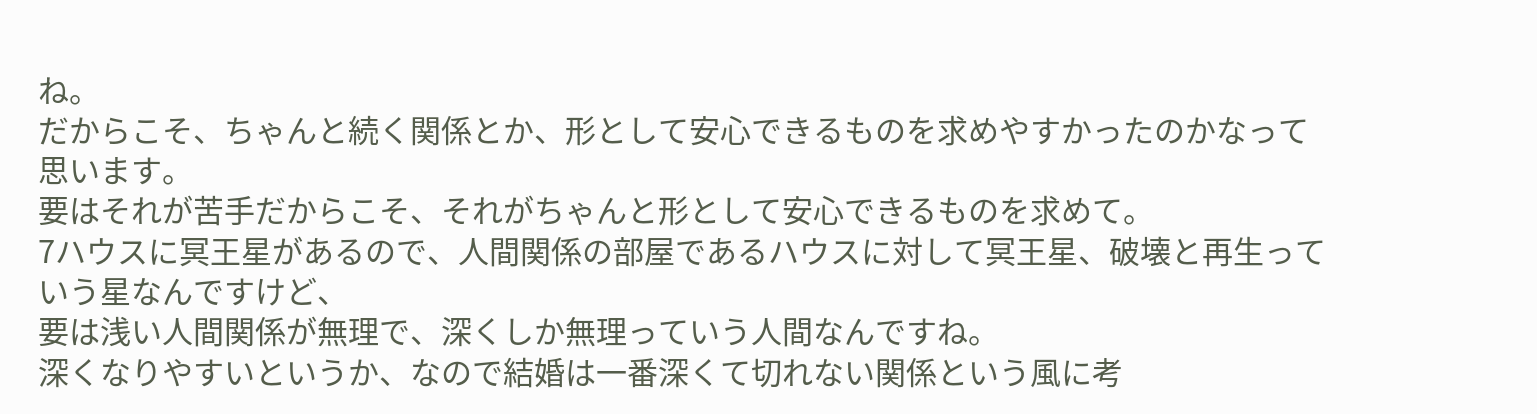ね。
だからこそ、ちゃんと続く関係とか、形として安心できるものを求めやすかったのかなって思います。
要はそれが苦手だからこそ、それがちゃんと形として安心できるものを求めて。
7ハウスに冥王星があるので、人間関係の部屋であるハウスに対して冥王星、破壊と再生っていう星なんですけど、
要は浅い人間関係が無理で、深くしか無理っていう人間なんですね。
深くなりやすいというか、なので結婚は一番深くて切れない関係という風に考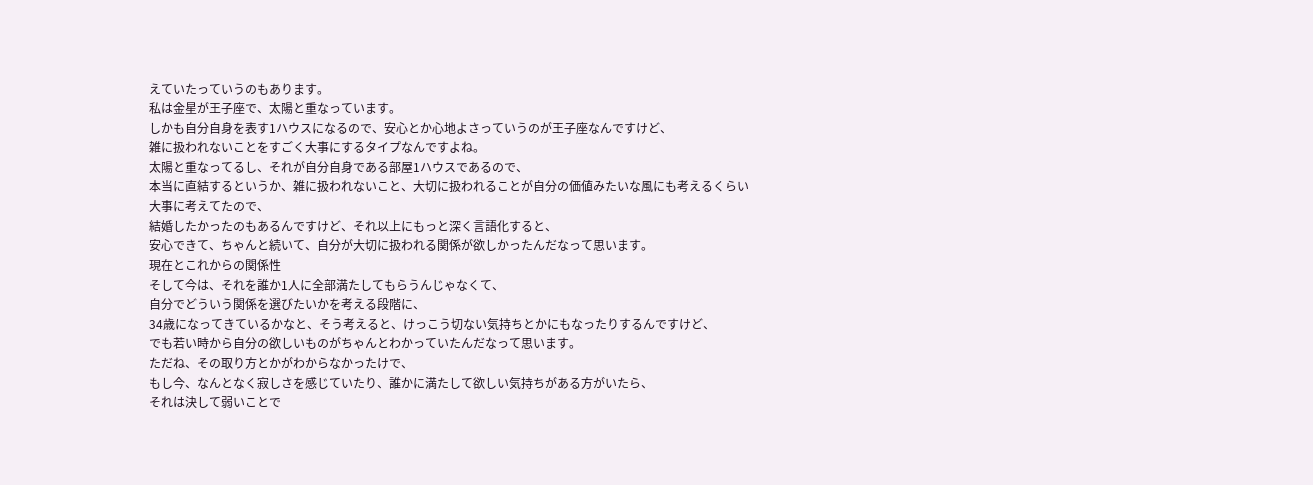えていたっていうのもあります。
私は金星が王子座で、太陽と重なっています。
しかも自分自身を表す1ハウスになるので、安心とか心地よさっていうのが王子座なんですけど、
雑に扱われないことをすごく大事にするタイプなんですよね。
太陽と重なってるし、それが自分自身である部屋1ハウスであるので、
本当に直結するというか、雑に扱われないこと、大切に扱われることが自分の価値みたいな風にも考えるくらい大事に考えてたので、
結婚したかったのもあるんですけど、それ以上にもっと深く言語化すると、
安心できて、ちゃんと続いて、自分が大切に扱われる関係が欲しかったんだなって思います。
現在とこれからの関係性
そして今は、それを誰か1人に全部満たしてもらうんじゃなくて、
自分でどういう関係を選びたいかを考える段階に、
34歳になってきているかなと、そう考えると、けっこう切ない気持ちとかにもなったりするんですけど、
でも若い時から自分の欲しいものがちゃんとわかっていたんだなって思います。
ただね、その取り方とかがわからなかったけで、
もし今、なんとなく寂しさを感じていたり、誰かに満たして欲しい気持ちがある方がいたら、
それは決して弱いことで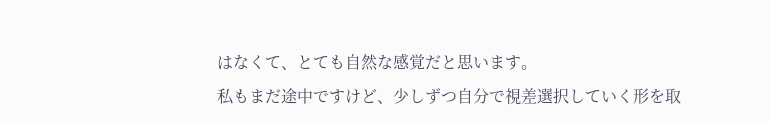はなくて、とても自然な感覚だと思います。
私もまだ途中ですけど、少しずつ自分で視差選択していく形を取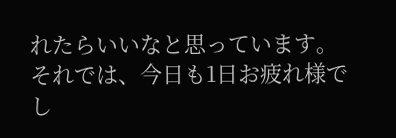れたらいいなと思っています。
それでは、今日も1日お疲れ様でし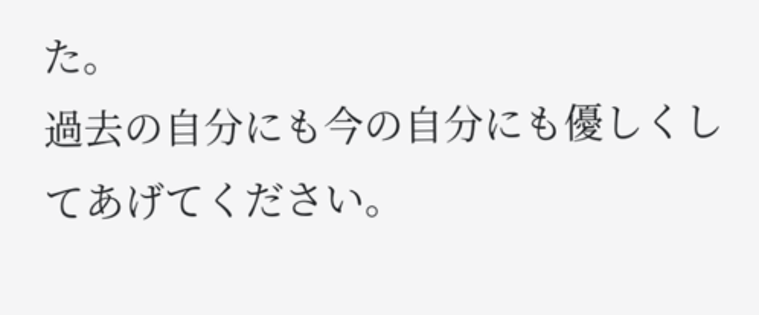た。
過去の自分にも今の自分にも優しくしてあげてください。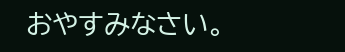おやすみなさい。